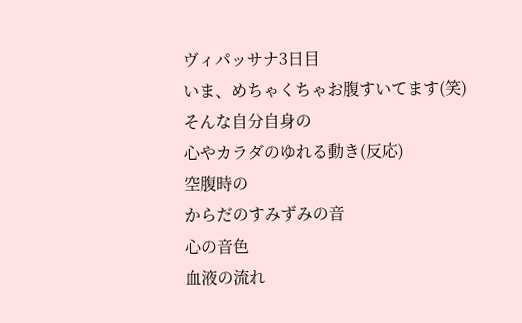ヴィパッサナ3日目
いま、めちゃくちゃお腹すいてます(笑)
そんな自分自身の
心やカラダのゆれる動き(反応)
空腹時の
からだのすみずみの音
心の音色
血液の流れ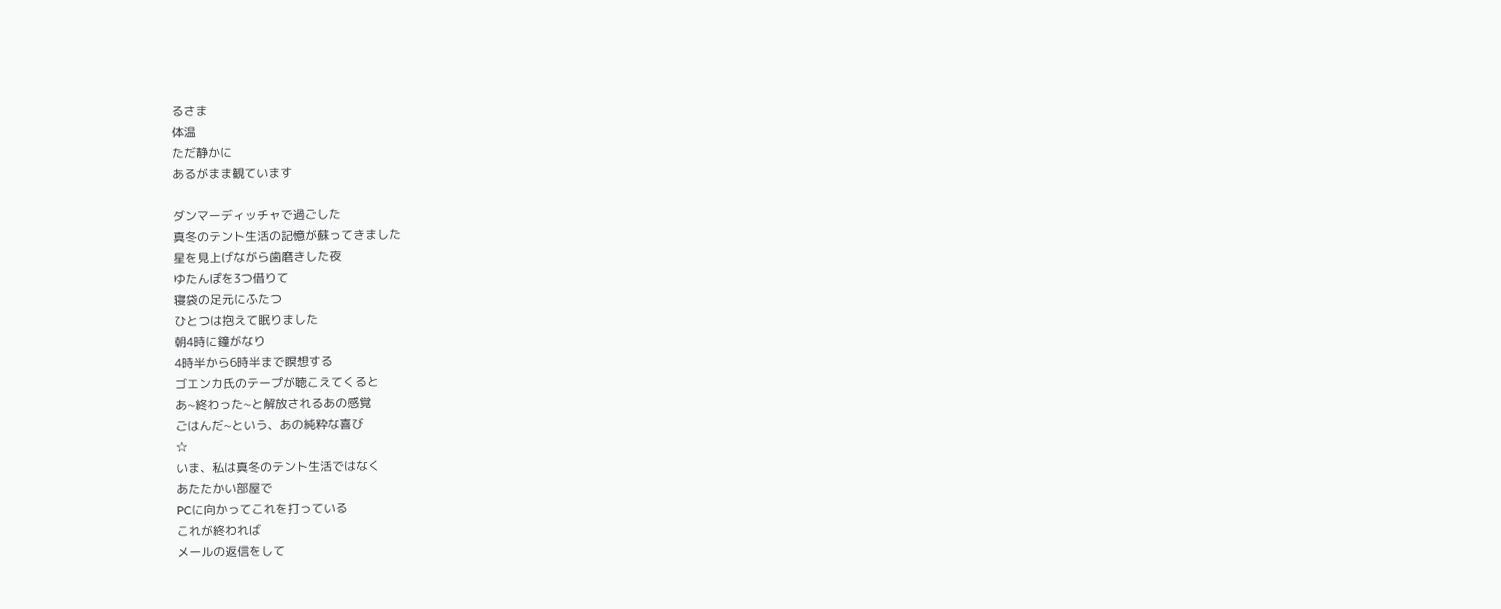るさま
体温
ただ静かに
あるがまま観ています

ダンマーディッチャで過ごした
真冬のテント生活の記憶が蘇ってきました
星を見上げながら歯磨きした夜
ゆたんぽを3つ借りて
寝袋の足元にふたつ
ひとつは抱えて眠りました
朝4時に鐘がなり
4時半から6時半まで瞑想する
ゴエンカ氏のテープが聴こえてくると
あ~終わった~と解放されるあの感覚
ごはんだ~という、あの純粋な喜び
☆
いま、私は真冬のテント生活ではなく
あたたかい部屋で
PCに向かってこれを打っている
これが終われば
メールの返信をして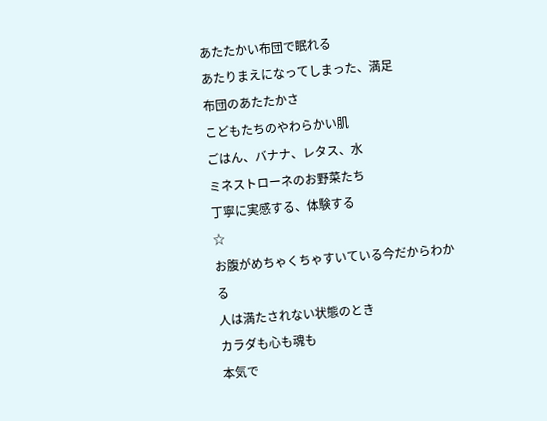あたたかい布団で眠れる
あたりまえになってしまった、満足
布団のあたたかさ
こどもたちのやわらかい肌
ごはん、バナナ、レタス、水
ミネストローネのお野菜たち
丁寧に実感する、体験する
☆
お腹がめちゃくちゃすいている今だからわかる
人は満たされない状態のとき
カラダも心も魂も
本気で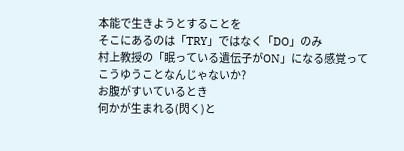本能で生きようとすることを
そこにあるのは「TRY」ではなく「DO」のみ
村上教授の「眠っている遺伝子がON」になる感覚って
こうゆうことなんじゃないか?
お腹がすいているとき
何かが生まれる(閃く)と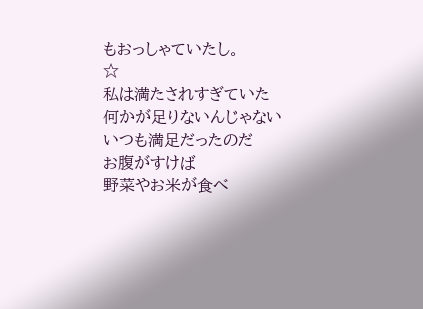もおっしゃていたし。
☆
私は満たされすぎていた
何かが足りないんじゃない
いつも満足だったのだ
お腹がすけば
野菜やお米が食べ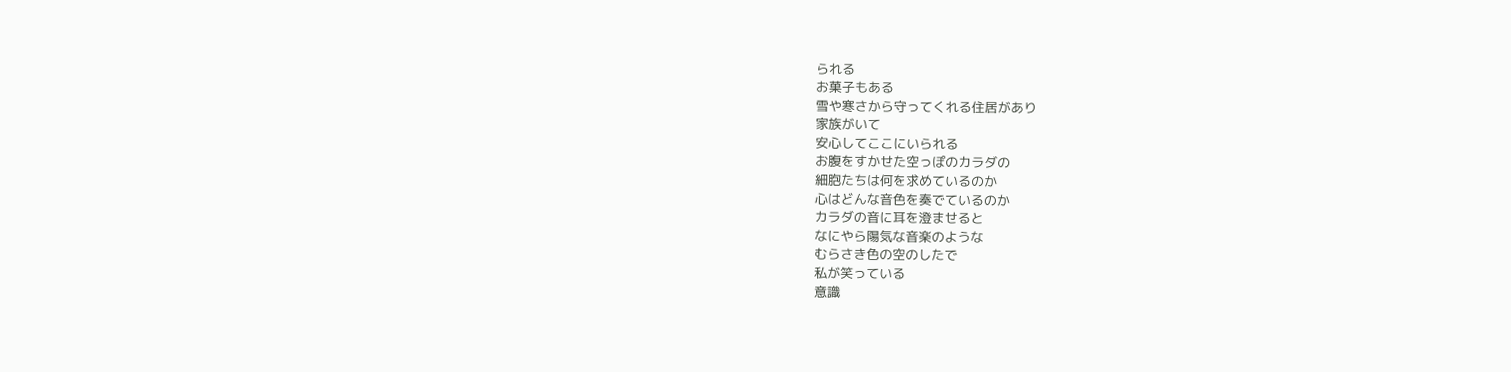られる
お菓子もある
雪や寒さから守ってくれる住居があり
家族がいて
安心してここにいられる
お腹をすかせた空っぽのカラダの
細胞たちは何を求めているのか
心はどんな音色を奏でているのか
カラダの音に耳を澄ませると
なにやら陽気な音楽のような
むらさき色の空のしたで
私が笑っている
意識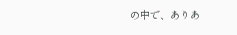の中で、ありあ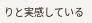りと実感している